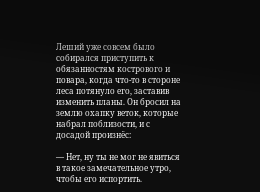Леший уже совсем было собирался приступить к обязанностям кострового и повара, когда что-то в стороне леса потянуло его, заставив изменить планы. Он бросил на землю охапку веток, которые набрал поблизости, и с досадой произнёс:

— Нет, ну ты не мог не явиться в такое замечательное утро, чтобы его испортить.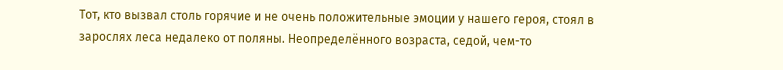Тот, кто вызвал столь горячие и не очень положительные эмоции у нашего героя, стоял в зарослях леса недалеко от поляны. Неопределённого возраста, седой, чем-то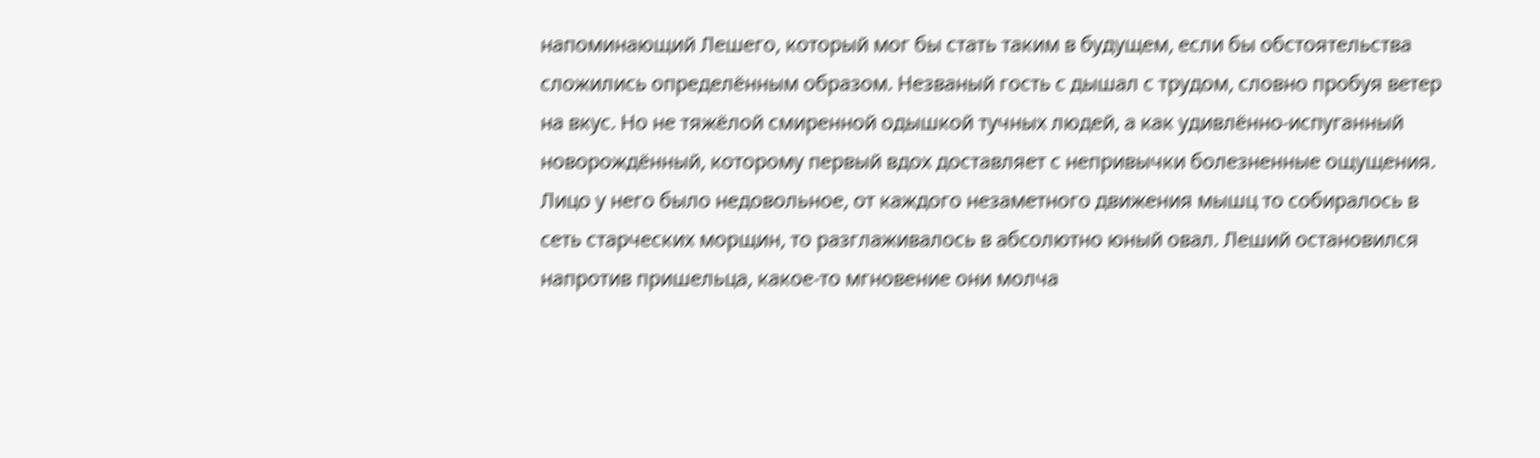напоминающий Лешего, который мог бы стать таким в будущем, если бы обстоятельства сложились определённым образом. Незваный гость с дышал с трудом, словно пробуя ветер на вкус. Но не тяжёлой смиренной одышкой тучных людей, а как удивлённо-испуганный новорождённый, которому первый вдох доставляет с непривычки болезненные ощущения. Лицо у него было недовольное, от каждого незаметного движения мышц то собиралось в сеть старческих морщин, то разглаживалось в абсолютно юный овал. Леший остановился напротив пришельца, какое-то мгновение они молча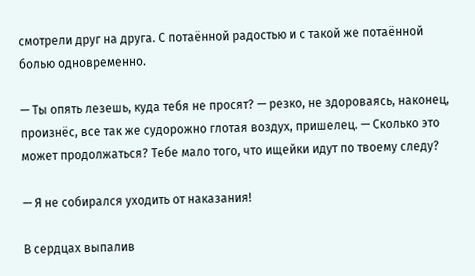смотрели друг на друга. С потаённой радостью и с такой же потаённой болью одновременно.

— Ты опять лезешь, куда тебя не просят? — резко, не здороваясь, наконец, произнёс, все так же судорожно глотая воздух, пришелец. — Сколько это может продолжаться? Тебе мало того, что ищейки идут по твоему следу?

— Я не собирался уходить от наказания!

В сердцах выпалив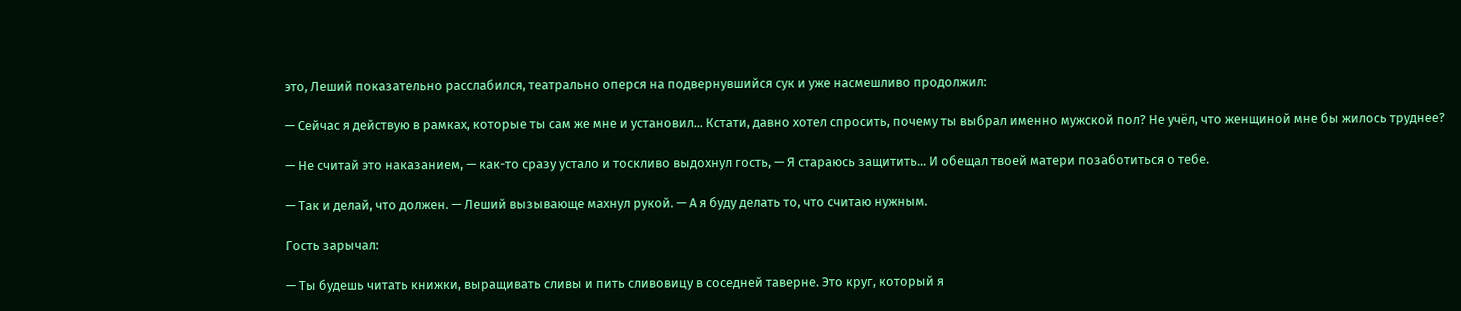это, Леший показательно расслабился, театрально оперся на подвернувшийся сук и уже насмешливо продолжил:

— Сейчас я действую в рамках, которые ты сам же мне и установил... Кстати, давно хотел спросить, почему ты выбрал именно мужской пол? Не учёл, что женщиной мне бы жилось труднее?

— Не считай это наказанием, — как-то сразу устало и тоскливо выдохнул гость, — Я стараюсь защитить... И обещал твоей матери позаботиться о тебе.

— Так и делай, что должен. — Леший вызывающе махнул рукой. — А я буду делать то, что считаю нужным.

Гость зарычал:

— Ты будешь читать книжки, выращивать сливы и пить сливовицу в соседней таверне. Это круг, который я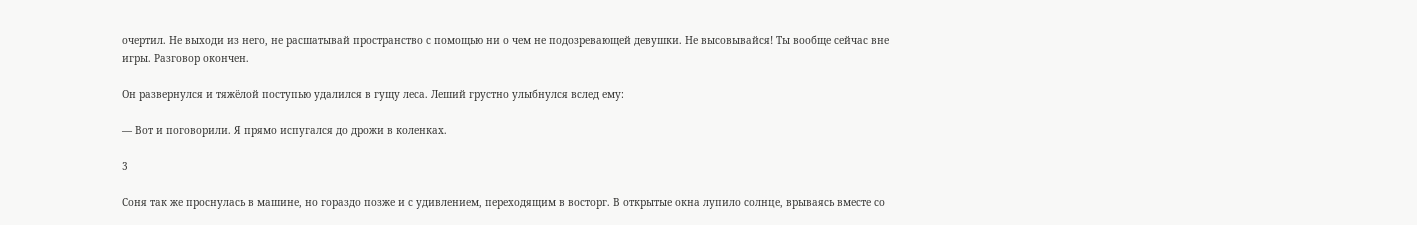очертил. Не выходи из него, не расшатывай пространство с помощью ни о чем не подозревающей девушки. Не высовывайся! Ты вообще сейчас вне игры. Разговор окончен.

Он развернулся и тяжёлой поступью удалился в гущу леса. Леший грустно улыбнулся вслед ему:

— Вот и поговорили. Я прямо испугался до дрожи в коленках.

3

Соня так же проснулась в машине, но гораздо позже и с удивлением, переходящим в восторг. В открытые окна лупило солнце, врываясь вместе со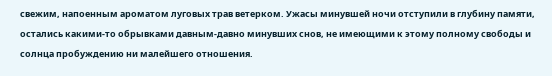свежим, напоенным ароматом луговых трав ветерком. Ужасы минувшей ночи отступили в глубину памяти, остались какими-то обрывками давным-давно минувших снов, не имеющими к этому полному свободы и солнца пробуждению ни малейшего отношения.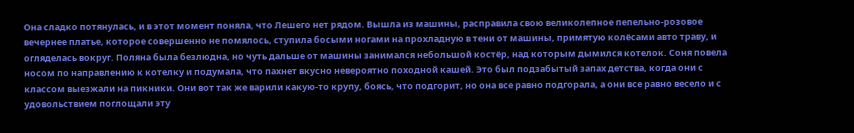Она сладко потянулась, и в этот момент поняла, что Лешего нет рядом. Вышла из машины, расправила свою великолепное пепельно-розовое вечернее платье, которое совершенно не помялось, ступила босыми ногами на прохладную в тени от машины, примятую колёсами авто траву, и огляделась вокруг. Поляна была безлюдна, но чуть дальше от машины занимался небольшой костёр, над которым дымился котелок. Соня повела носом по направлению к котелку и подумала, что пахнет вкусно невероятно походной кашей. Это был подзабытый запах детства, когда они с классом выезжали на пикники. Они вот так же варили какую-то крупу, боясь, что подгорит, но она все равно подгорала, а они все равно весело и с удовольствием поглощали эту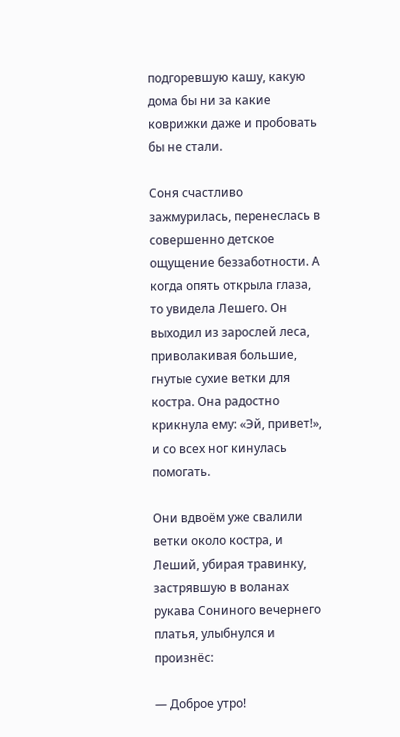подгоревшую кашу, какую дома бы ни за какие коврижки даже и пробовать бы не стали.

Соня счастливо зажмурилась, перенеслась в совершенно детское ощущение беззаботности. А когда опять открыла глаза, то увидела Лешего. Он выходил из зарослей леса, приволакивая большие, гнутые сухие ветки для костра. Она радостно крикнула ему: «Эй, привет!», и со всех ног кинулась помогать.

Они вдвоём уже свалили ветки около костра, и Леший, убирая травинку, застрявшую в воланах рукава Сониного вечернего платья, улыбнулся и произнёс:

— Доброе утро!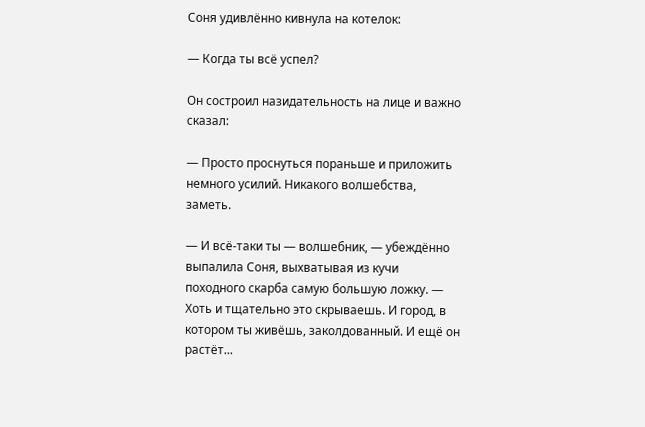Соня удивлённо кивнула на котелок:

— Когда ты всё успел?

Он состроил назидательность на лице и важно сказал:

— Просто проснуться пораньше и приложить немного усилий. Никакого волшебства, заметь.

— И всё-таки ты — волшебник, — убеждённо выпалила Соня, выхватывая из кучи походного скарба самую большую ложку. — Хоть и тщательно это скрываешь. И город, в котором ты живёшь, заколдованный. И ещё он растёт...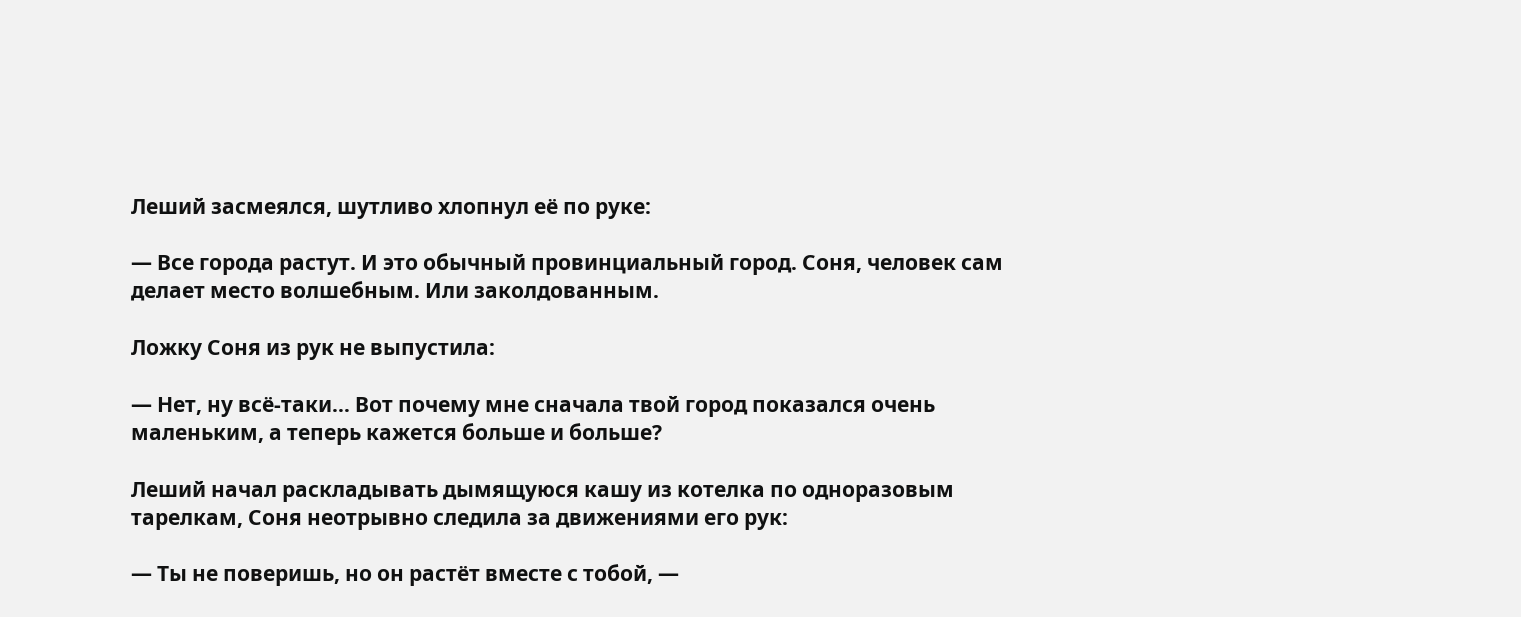Леший засмеялся, шутливо хлопнул её по руке:

— Все города растут. И это обычный провинциальный город. Соня, человек сам делает место волшебным. Или заколдованным.

Ложку Соня из рук не выпустила:

— Нет, ну всё-таки… Вот почему мне сначала твой город показался очень маленьким, а теперь кажется больше и больше?

Леший начал раскладывать дымящуюся кашу из котелка по одноразовым тарелкам, Соня неотрывно следила за движениями его рук:

— Ты не поверишь, но он растёт вместе с тобой, —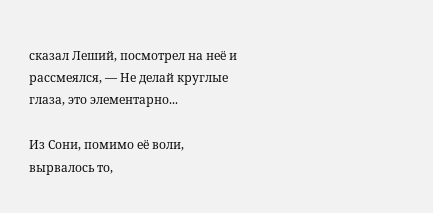сказал Леший, посмотрел на неё и рассмеялся, — Не делай круглые глаза, это элементарно...

Из Сони, помимо её воли, вырвалось то,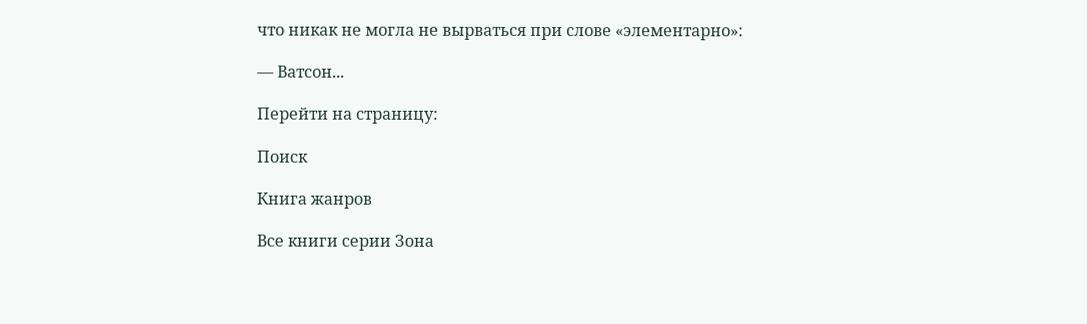что никак не могла не вырваться при слове «элементарно»:

— Ватсон...

Перейти на страницу:

Поиск

Книга жанров

Все книги серии Зона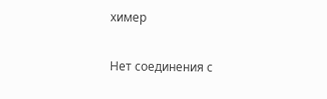химер

Нет соединения с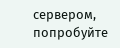сервером, попробуйте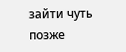зайти чуть позже